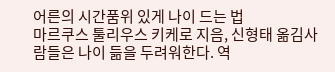어른의 시간품위 있게 나이 드는 법
마르쿠스 툴리우스 키케로 지음, 신형태 옮김사람들은 나이 듦을 두려워한다. 역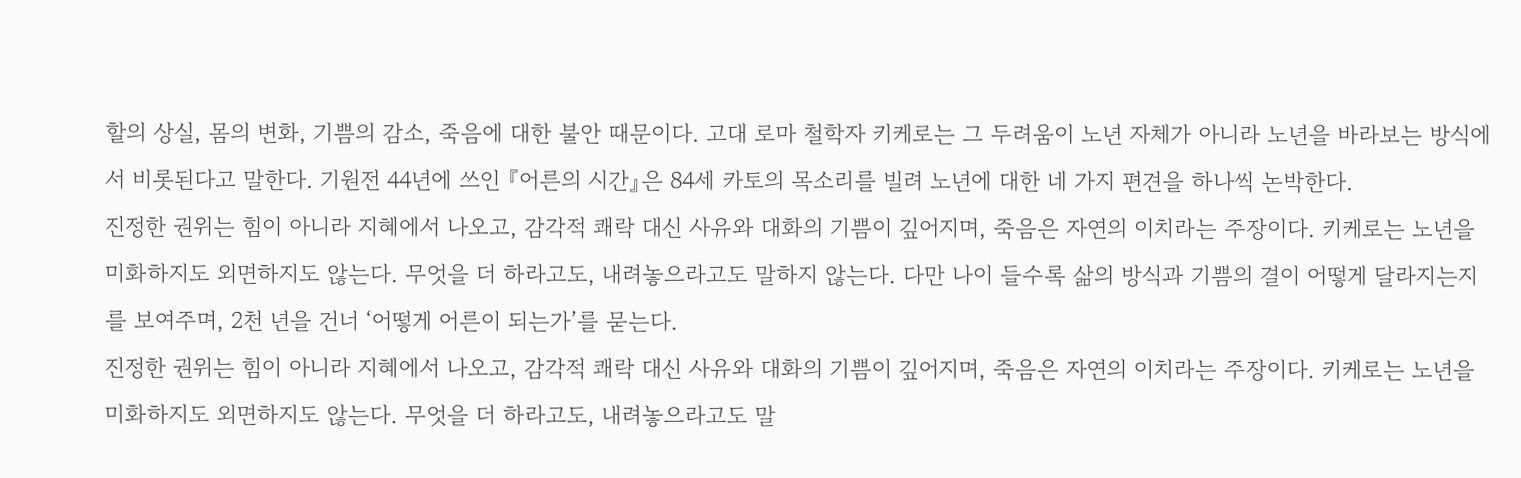할의 상실, 몸의 변화, 기쁨의 감소, 죽음에 대한 불안 때문이다. 고대 로마 철학자 키케로는 그 두려움이 노년 자체가 아니라 노년을 바라보는 방식에서 비롯된다고 말한다. 기원전 44년에 쓰인 『어른의 시간』은 84세 카토의 목소리를 빌려 노년에 대한 네 가지 편견을 하나씩 논박한다.
진정한 권위는 힘이 아니라 지혜에서 나오고, 감각적 쾌락 대신 사유와 대화의 기쁨이 깊어지며, 죽음은 자연의 이치라는 주장이다. 키케로는 노년을 미화하지도 외면하지도 않는다. 무엇을 더 하라고도, 내려놓으라고도 말하지 않는다. 다만 나이 들수록 삶의 방식과 기쁨의 결이 어떻게 달라지는지를 보여주며, 2천 년을 건너 ‘어떻게 어른이 되는가’를 묻는다.
진정한 권위는 힘이 아니라 지혜에서 나오고, 감각적 쾌락 대신 사유와 대화의 기쁨이 깊어지며, 죽음은 자연의 이치라는 주장이다. 키케로는 노년을 미화하지도 외면하지도 않는다. 무엇을 더 하라고도, 내려놓으라고도 말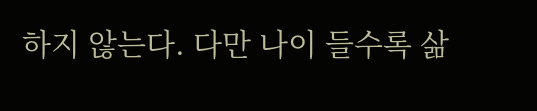하지 않는다. 다만 나이 들수록 삶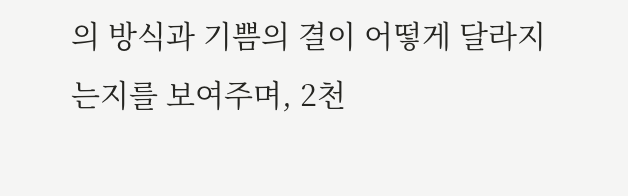의 방식과 기쁨의 결이 어떻게 달라지는지를 보여주며, 2천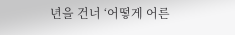년을 건너 ‘어떻게 어른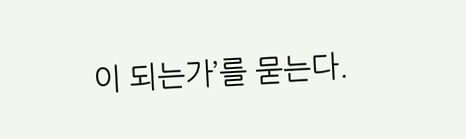이 되는가’를 묻는다.